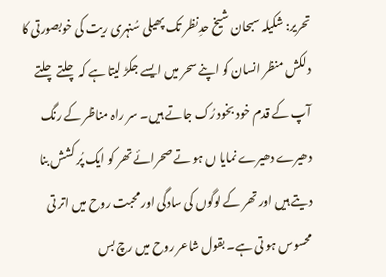تحریر: شکیلہ سبحان شیخ حدِنظر تک پھیلی سُنہری ریت کی خوبصورتی کا دلکش منظر انسان کو اپنے سحر میں ایسے جکڑ لیتا ہے کہ چلتے چلتے آپ کے قدم خود بخود رُک جاتے ہیں۔ سر راہ مناظر کے رنگ دھیرے دھیرے نمایا ں ہو تے صحرائے تھر کو ایک پُر کشش بنا دیتے ہیں اور تھر کے لوگوں کی سادگی اور محبت روح میں اتر تی محسوس ہو تی ہے۔ بقول شاعر روح میں رچ بس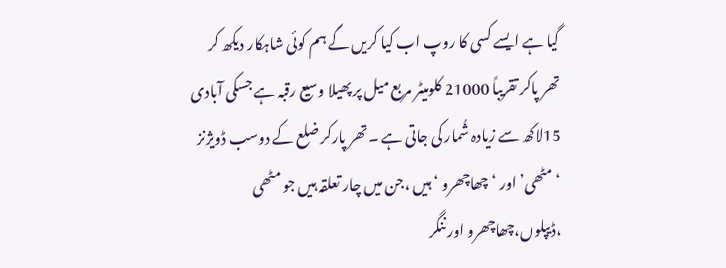گیا ہے ایسے کسی کا روپ اب کیا کریں گے ہم کوئی شاہکار دیکھ کر
تھر پاکر تقریباً 21000 کلومیٹر مربع میل پر پھیلا وسیع رقبہ ہے جسکی آبادی 15لاکھ سے زیادہ شُمار کی جاتی ہے ۔تھر پارکر ضلع کے دوسب ڈویژنز ‘مٹھی’ اور ‘ چھاچھرو ‘ ہیں ،جن میں چار تعلقہ ہیں جو مٹھی ،ڈیپلوں،چھاچھرو اور ننگر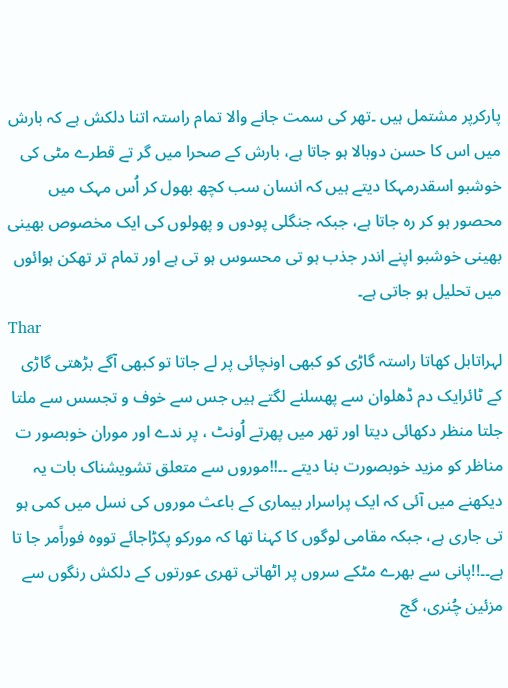پارکرپر مشتمل ہیں ۔تھر کی سمت جانے والا تمام راستہ اتنا دلکش ہے کہ بارش میں اس کا حسن دوبالا ہو جاتا ہے، بارش کے صحرا میں گر تے قطرے مٹی کی خوشبو اسقدرمہکا دیتے ہیں کہ انسان سب کچھ بھول کر اُس مہک میں محصور ہو کر رہ جاتا ہے، جبکہ جنگلی پودوں و پھولوں کی ایک مخصوص بھینی بھینی خوشبو اپنے اندر جذب ہو تی محسوس ہو تی ہے اور تمام تر تھکن ہوائوں میں تحلیل ہو جاتی ہے۔
Thar
لہراتابل کھاتا راستہ گاڑی کو کبھی اونچائی پر لے جاتا تو کبھی آگے بڑھتی گاڑی کے ٹائرایک دم ڈھلوان سے پھسلنے لگتے ہیں جس سے خوف و تجسس سے ملتا جلتا منظر دکھائی دیتا اور تھر میں پھرتے اُونٹ ، پر ندے اور موران خوبصور ت مناظر کو مزید خوبصورت بنا دیتے ۔۔!!موروں سے متعلق تشویشناک بات یہ دیکھنے میں آئی کہ ایک پراسرار بیماری کے باعث موروں کی نسل میں کمی ہو تی جاری ہے، جبکہ مقامی لوگوں کا کہنا تھا کہ مورکو پکڑاجائے تووہ فوراًمر جا تا ہے۔۔!!پانی سے بھرے مٹکے سروں پر اٹھاتی تھری عورتوں کے دلکش رنگوں سے مزئین چُنری، گج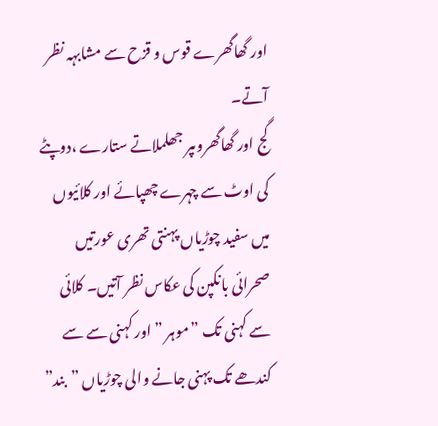اور گھاگھرے قوس و قزح سے مشابہہ نظر آتے۔
گج اور گھاگھروںپر جھلملاتے ستارے ،دوپٹے کی اوٹ سے چہرے چھپائے اور کلائیوں میں سفید چوڑیاں پہنتی تھری عورتیں صحرائی بانکپن کی عکاس نظر آتیں۔ کلائی سے کہنی تک ”موہر ” اور کہنی سے سے کندھے تک پہنی جانے والی چوڑیاں ”بند”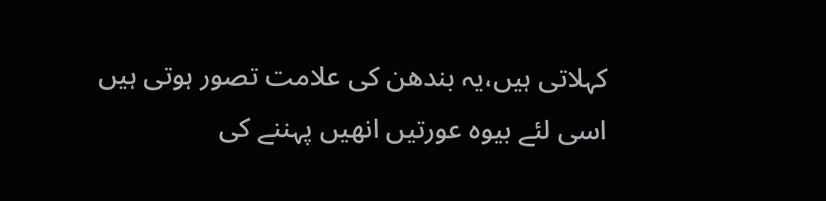کہلاتی ہیں،یہ بندھن کی علامت تصور ہوتی ہیں اسی لئے بیوہ عورتیں انھیں پہننے کی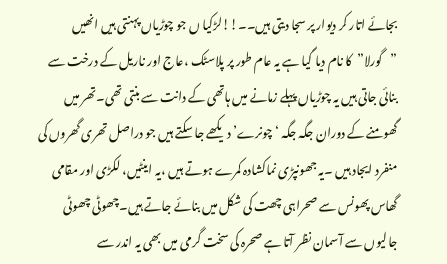بجائے اتار کر دیوار پر سجا دیتی ہیں۔۔!!لڑکیا ں جو چوڑیاں پہنتی ہیں انھیں ”گورلا”کا نام دیا گیا ہے یہ عام طور پر پلاسٹک ،عاج اور ناریل کے درخت سے بنائی جاتی ہیں یہ چوڑیاں پہلے زمانے میں ہاتھی کے دانت سے بنتی تھی۔تھر میں گھومنے کے دوران جگہ جگہ ‘ چونرے’ دیکھے جا سکتے ہیں جو دراصل تھری گھروں کی منفرد ایجاد ہیں ۔یہ جھونپڑی نماکشادہ کمرے ہوتے ہیں ،یہ اینٹیں، لکڑی اور مقامی گھاس پھونس سے صحراہی چھت کی شکل میں بنائے جاتے ہیں۔چھوٹی چھوٹی جالیوں سے آسمان نظر آتا ہے صحرہ کی سخت گرمی میں بھی یہ اندر سے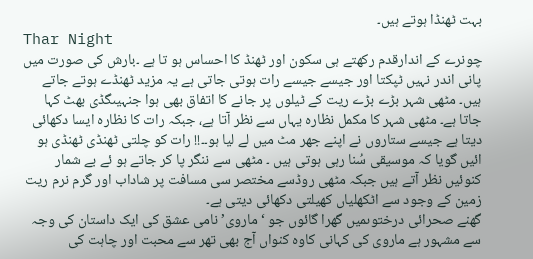بہت ٹھنڈا ہوتے ہیں۔
Thar Night
چونرے کے اندارقدم رکھتے ہی سکون اور ٹھنڈ کا احساس ہو تا ہے ۔بارش کی صورت میں پانی اندر نہیں ٹپکتا اور جیسے جیسے رات ہوتی جاتی ہے یہ مزید ٹھنڈے ہوتے جاتے ہیں۔ مٹھی شہر بڑے بڑے ریت کے ٹیلوں پر جانے کا اتفاق بھی ہوا جنہیںگڈی بھٹ کہا جاتا ہے۔ مٹھی شہر کا مکمل نظارہ یہاں سے نظر آتا ہے، جبکہ رات کا نظارہ ایسا دکھائی دیتا ہے جیسے ستاروں نے اپنے جھر مٹ میں لے لیا ہو۔۔!! رات کو چلتی ٹھنڈی ٹھنڈی ہو ائیں گویا کہ موسیقی سُنا رہی ہوتی ہیں ۔ مٹھی سے ننگر پا کر جاتے ہو ئے بے شمار کنوئیں نظر آتے ہیں جبکہ مٹھی روڈسے مختصر سی مسافت پر شاداب اور گرم نرم ریت زمین کے وجود سے اٹکھلیاں کھیلتی دکھائی دیتی ہے۔
گھنے صحرائی درختوںمیں گھرا گائوں جو ‘ماروی’ نامی عشق کی ایک داستان کی وجہ سے مشہور ہے ماروی کی کہانی کاوہ کنواں آج بھی تھر سے محبت اور چاہت کی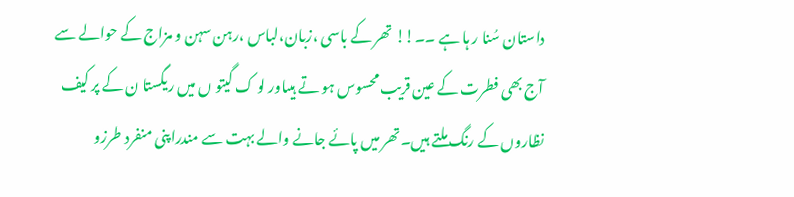داستان سُنا ر ہا ہے ۔۔!! تھر کے باسی ،زبان،لباس ،رہن سہن و مزاج کے حوالے سے آج بھی فطرت کے عین قریب محسوس ہو تے ہیںاور لو ک گیتو ں میں ریگستا ن کے پر کیف نظاروں کے رنگ ملتے ہیں۔تھر میں پائے جانے والے بہت سے مندراپنی منفرد طرزو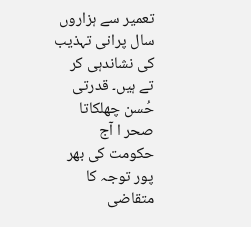تعمیر سے ہزاروں سال پرانی تہذیب کی نشاندہی کر تے ہیں۔ قدرتی حُسن چھلکاتا صحر ا آج حکومت کی بھر پور توجہ کا متقاضی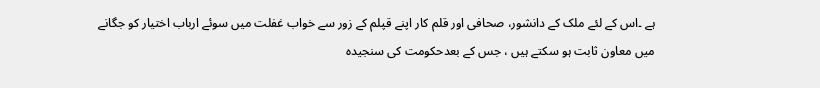ہے ۔اس کے لئے ملک کے دانشور، صحافی اور قلم کار اپنے قپلم کے زور سے خواب غفلت میں سوئے ارباب اختیار کو جگانے میں معاون ثابت ہو سکتے ہیں ، جس کے بعدحکومت کی سنجیدہ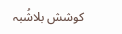کوشش بلاشُبہ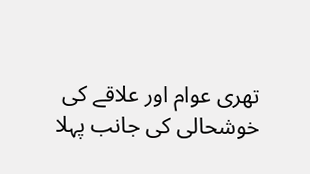تھری عوام اور علاقے کی خوشحالی کی جانب پہلا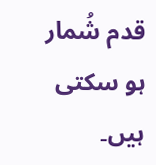قدم شُمار ہو سکتی ہیں۔